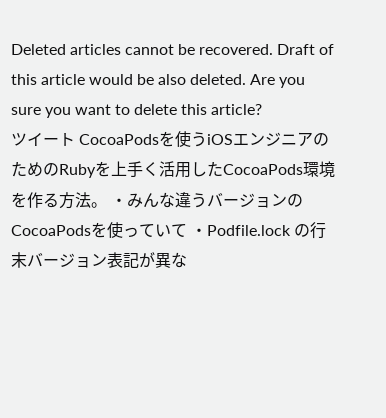Deleted articles cannot be recovered. Draft of this article would be also deleted. Are you sure you want to delete this article?
ツイート CocoaPodsを使うiOSエンジニアのためのRubyを上手く活用したCocoaPods環境を作る方法。 ・みんな違うバージョンのCocoaPodsを使っていて ・Podfile.lock の行末バージョン表記が異な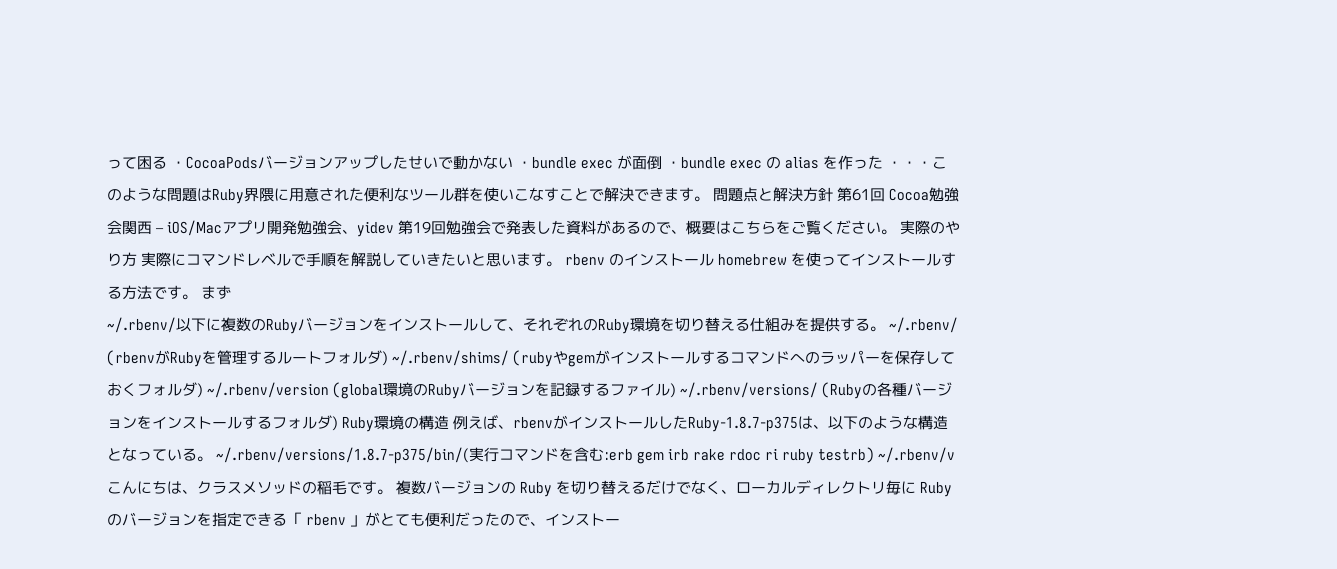って困る ・CocoaPodsバージョンアップしたせいで動かない ・bundle exec が面倒 ・bundle exec の alias を作った ・・・このような問題はRuby界隈に用意された便利なツール群を使いこなすことで解決できます。 問題点と解決方針 第61回 Cocoa勉強会関西 – iOS/Macアプリ開発勉強会、yidev 第19回勉強会で発表した資料があるので、概要はこちらをご覧ください。 実際のやり方 実際にコマンドレベルで手順を解説していきたいと思います。 rbenv のインストール homebrew を使ってインストールする方法です。 まず
~/.rbenv/以下に複数のRubyバージョンをインストールして、それぞれのRuby環境を切り替える仕組みを提供する。 ~/.rbenv/ (rbenvがRubyを管理するルートフォルダ) ~/.rbenv/shims/ (rubyやgemがインストールするコマンドへのラッパーを保存しておくフォルダ) ~/.rbenv/version (global環境のRubyバージョンを記録するファイル) ~/.rbenv/versions/ (Rubyの各種バージョンをインストールするフォルダ) Ruby環境の構造 例えば、rbenvがインストールしたRuby-1.8.7-p375は、以下のような構造となっている。 ~/.rbenv/versions/1.8.7-p375/bin/(実行コマンドを含む:erb gem irb rake rdoc ri ruby testrb) ~/.rbenv/v
こんにちは、クラスメソッドの稲毛です。 複数バージョンの Ruby を切り替えるだけでなく、ローカルディレクトリ毎に Ruby のバージョンを指定できる「 rbenv 」がとても便利だったので、インストー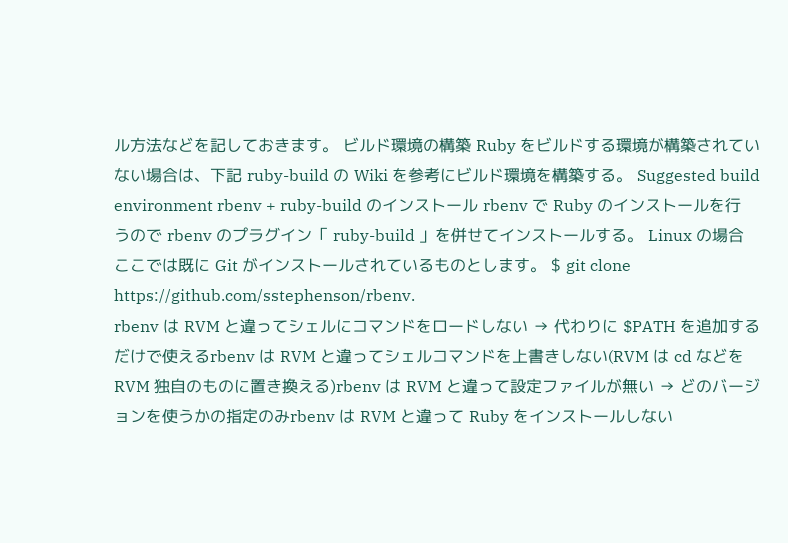ル方法などを記しておきます。 ビルド環境の構築 Ruby をビルドする環境が構築されていない場合は、下記 ruby-build の Wiki を参考にビルド環境を構築する。 Suggested build environment rbenv + ruby-build のインストール rbenv で Ruby のインストールを行うので rbenv のプラグイン「 ruby-build 」を併せてインストールする。 Linux の場合 ここでは既に Git がインストールされているものとします。 $ git clone https://github.com/sstephenson/rbenv.
rbenv は RVM と違ってシェルにコマンドをロードしない → 代わりに $PATH を追加するだけで使えるrbenv は RVM と違ってシェルコマンドを上書きしない(RVM は cd などを RVM 独自のものに置き換える)rbenv は RVM と違って設定ファイルが無い → どのバージョンを使うかの指定のみrbenv は RVM と違って Ruby をインストールしない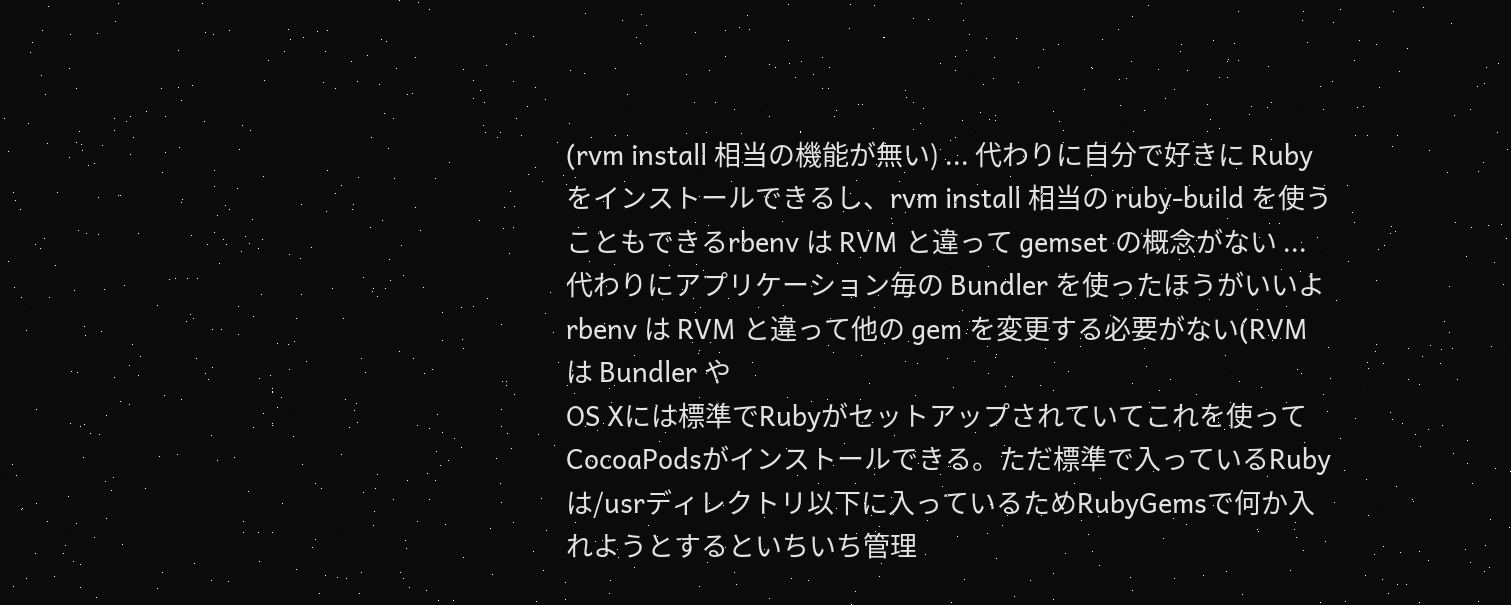(rvm install 相当の機能が無い) ... 代わりに自分で好きに Ruby をインストールできるし、rvm install 相当の ruby-build を使うこともできるrbenv は RVM と違って gemset の概念がない ... 代わりにアプリケーション毎の Bundler を使ったほうがいいよrbenv は RVM と違って他の gem を変更する必要がない(RVM は Bundler や
OS Xには標準でRubyがセットアップされていてこれを使ってCocoaPodsがインストールできる。ただ標準で入っているRubyは/usrディレクトリ以下に入っているためRubyGemsで何か入れようとするといちいち管理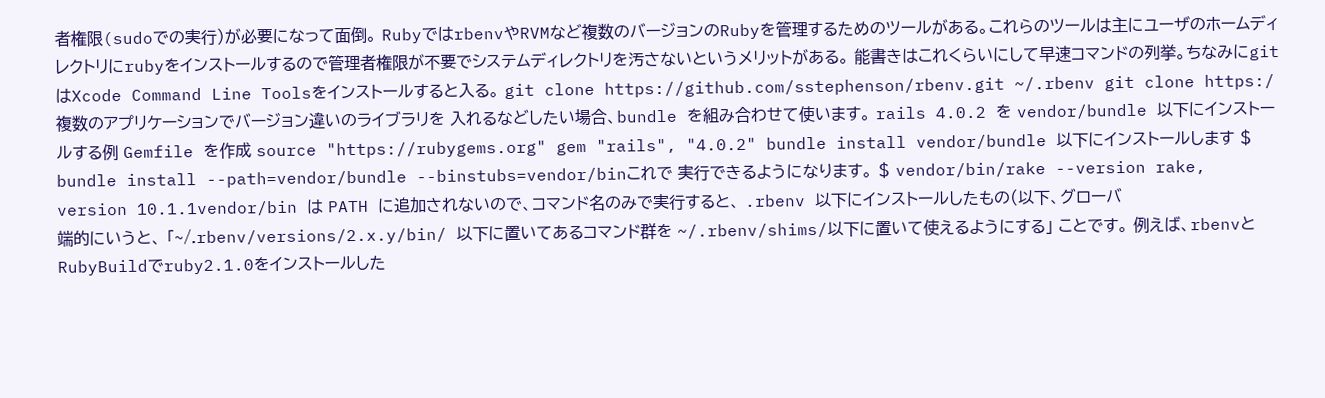者権限(sudoでの実行)が必要になって面倒。 RubyではrbenvやRVMなど複数のバージョンのRubyを管理するためのツールがある。これらのツールは主にユーザのホームディレクトリにrubyをインストールするので管理者権限が不要でシステムディレクトリを汚さないというメリットがある。 能書きはこれくらいにして早速コマンドの列挙。ちなみにgitはXcode Command Line Toolsをインストールすると入る。 git clone https://github.com/sstephenson/rbenv.git ~/.rbenv git clone https:/
複数のアプリケーションでバージョン違いのライブラリを 入れるなどしたい場合、bundle を組み合わせて使います。 rails 4.0.2 を vendor/bundle 以下にインストールする例 Gemfile を作成 source "https://rubygems.org" gem "rails", "4.0.2" bundle install vendor/bundle 以下にインストールします $ bundle install --path=vendor/bundle --binstubs=vendor/binこれで 実行できるようになります。 $ vendor/bin/rake --version rake, version 10.1.1vendor/bin は PATH に追加されないので、コマンド名のみで実行すると、 .rbenv 以下にインストールしたもの(以下、グローバ
端的にいうと、 「~/.rbenv/versions/2.x.y/bin/ 以下に置いてあるコマンド群を ~/.rbenv/shims/以下に置いて使えるようにする」 ことです。 例えば、rbenvとRubyBuildでruby2.1.0をインストールした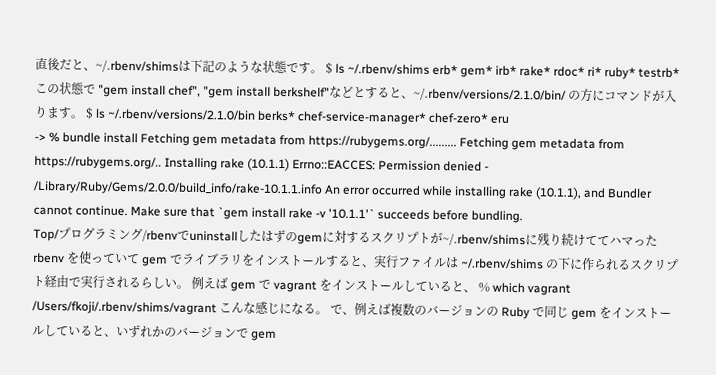直後だと、~/.rbenv/shimsは下記のような状態です。 $ ls ~/.rbenv/shims erb* gem* irb* rake* rdoc* ri* ruby* testrb* この状態で "gem install chef", "gem install berkshelf"などとすると、~/.rbenv/versions/2.1.0/bin/ の方にコマンドが入ります。 $ ls ~/.rbenv/versions/2.1.0/bin berks* chef-service-manager* chef-zero* eru
-> % bundle install Fetching gem metadata from https://rubygems.org/......... Fetching gem metadata from https://rubygems.org/.. Installing rake (10.1.1) Errno::EACCES: Permission denied - /Library/Ruby/Gems/2.0.0/build_info/rake-10.1.1.info An error occurred while installing rake (10.1.1), and Bundler cannot continue. Make sure that `gem install rake -v '10.1.1'` succeeds before bundling.
Top/プログラミング/rbenvでuninstallしたはずのgemに対するスクリプトが~/.rbenv/shimsに残り続けててハマった rbenv を使っていて gem でライブラリをインストールすると、実行ファイルは ~/.rbenv/shims の下に作られるスクリプト経由で実行されるらしい。 例えば gem で vagrant をインストールしていると、 % which vagrant /Users/fkoji/.rbenv/shims/vagrant こんな感じになる。 で、例えば複数のバージョンの Ruby で同じ gem をインストールしていると、いずれかのバージョンで gem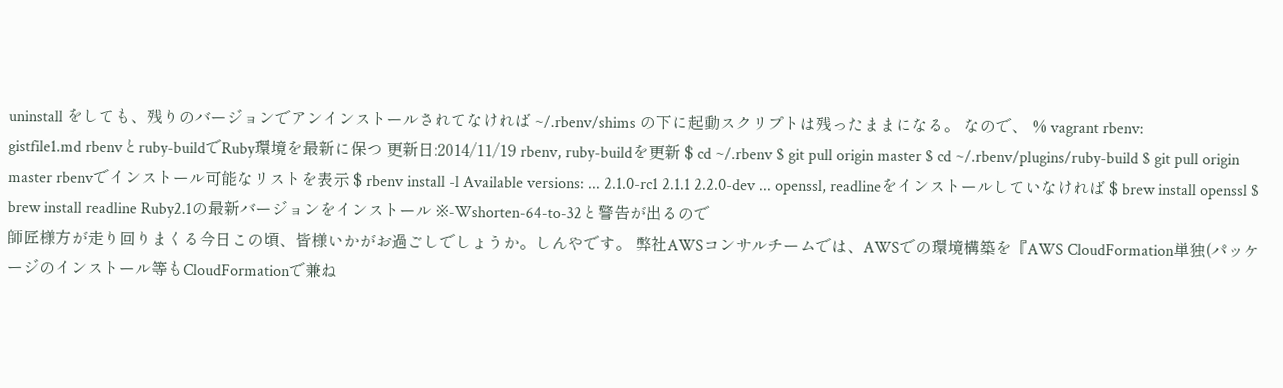uninstall をしても、残りのバージョンでアンインストールされてなければ ~/.rbenv/shims の下に起動スクリプトは残ったままになる。 なので、 % vagrant rbenv:
gistfile1.md rbenvとruby-buildでRuby環境を最新に保つ 更新日:2014/11/19 rbenv, ruby-buildを更新 $ cd ~/.rbenv $ git pull origin master $ cd ~/.rbenv/plugins/ruby-build $ git pull origin master rbenvでインストール可能なリストを表示 $ rbenv install -l Available versions: ... 2.1.0-rc1 2.1.1 2.2.0-dev ... openssl, readlineをインストールしていなければ $ brew install openssl $ brew install readline Ruby2.1の最新バージョンをインストール ※-Wshorten-64-to-32と警告が出るので
師匠様方が走り回りまくる今日この頃、皆様いかがお過ごしでしょうか。しんやです。 弊社AWSコンサルチームでは、AWSでの環境構築を『AWS CloudFormation単独(パッケージのインストール等もCloudFormationで兼ね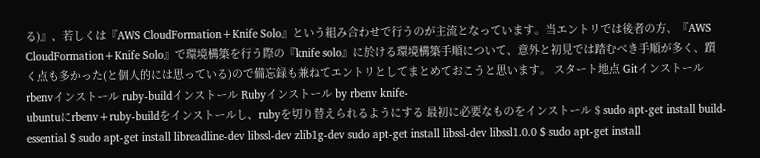る)』、若しくは『AWS CloudFormation+Knife Solo』という組み合わせで行うのが主流となっています。当エントリでは後者の方、『AWS CloudFormation+Knife Solo』で環境構築を行う際の『knife solo』に於ける環境構築手順について、意外と初見では踏むべき手順が多く、躓く点も多かった(と個人的には思っている)ので備忘録も兼ねてエントリとしてまとめておこうと思います。 スタート地点 Gitインストール rbenvインストール ruby-buildインストール Rubyインストール by rbenv knife-
ubuntuにrbenv+ruby-buildをインストールし、rubyを切り替えられるようにする 最初に必要なものをインストール $ sudo apt-get install build-essential $ sudo apt-get install libreadline-dev libssl-dev zlib1g-dev sudo apt-get install libssl-dev libssl1.0.0 $ sudo apt-get install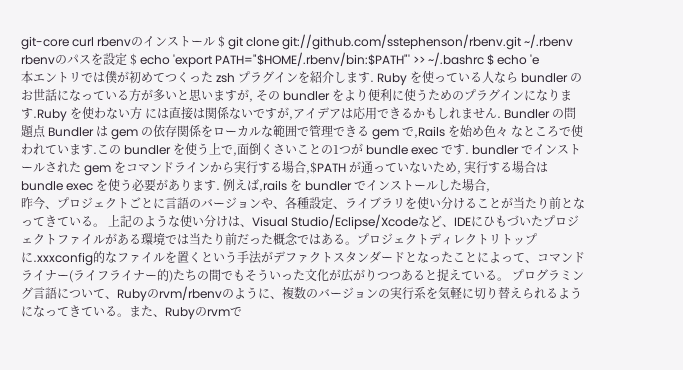git-core curl rbenvのインストール $ git clone git://github.com/sstephenson/rbenv.git ~/.rbenv rbenvのパスを設定 $ echo 'export PATH="$HOME/.rbenv/bin:$PATH"' >> ~/.bashrc $ echo 'e
本エントリでは僕が初めてつくった zsh プラグインを紹介します. Ruby を使っている人なら bundler のお世話になっている方が多いと思いますが, その bundler をより便利に使うためのプラグインになります.Ruby を使わない方 には直接は関係ないですが,アイデアは応用できるかもしれません. Bundler の問題点 Bundler は gem の依存関係をローカルな範囲で管理できる gem で,Rails を始め色々 なところで使われています.この bundler を使う上で,面倒くさいことの1つが bundle exec です. bundler でインストールされた gem をコマンドラインから実行する場合,$PATH が通っていないため, 実行する場合は bundle exec を使う必要があります. 例えば,rails を bundler でインストールした場合,
昨今、プロジェクトごとに言語のバージョンや、各種設定、ライブラリを使い分けることが当たり前となってきている。 上記のような使い分けは、Visual Studio/Eclipse/Xcodeなど、IDEにひもづいたプロジェクトファイルがある環境では当たり前だった概念ではある。プロジェクトディレクトリトップに.xxxconfig的なファイルを置くという手法がデファクトスタンダードとなったことによって、コマンドライナー(ライフライナー的)たちの間でもそういった文化が広がりつつあると捉えている。 プログラミング言語について、Rubyのrvm/rbenvのように、複数のバージョンの実行系を気軽に切り替えられるようになってきている。また、Rubyのrvmで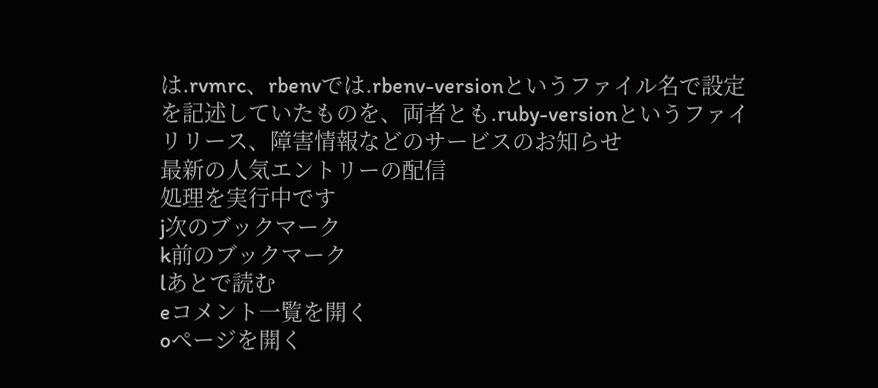は.rvmrc、rbenvでは.rbenv-versionというファイル名で設定を記述していたものを、両者とも.ruby-versionというファイ
リリース、障害情報などのサービスのお知らせ
最新の人気エントリーの配信
処理を実行中です
j次のブックマーク
k前のブックマーク
lあとで読む
eコメント一覧を開く
oページを開く